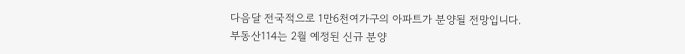다음달 전국적으로 1만6천여가구의 아파트가 분양될 전망입니다.
부동산114는 2월 예정된 신규 분양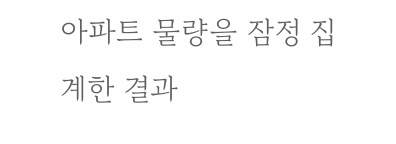아파트 물량을 잠정 집계한 결과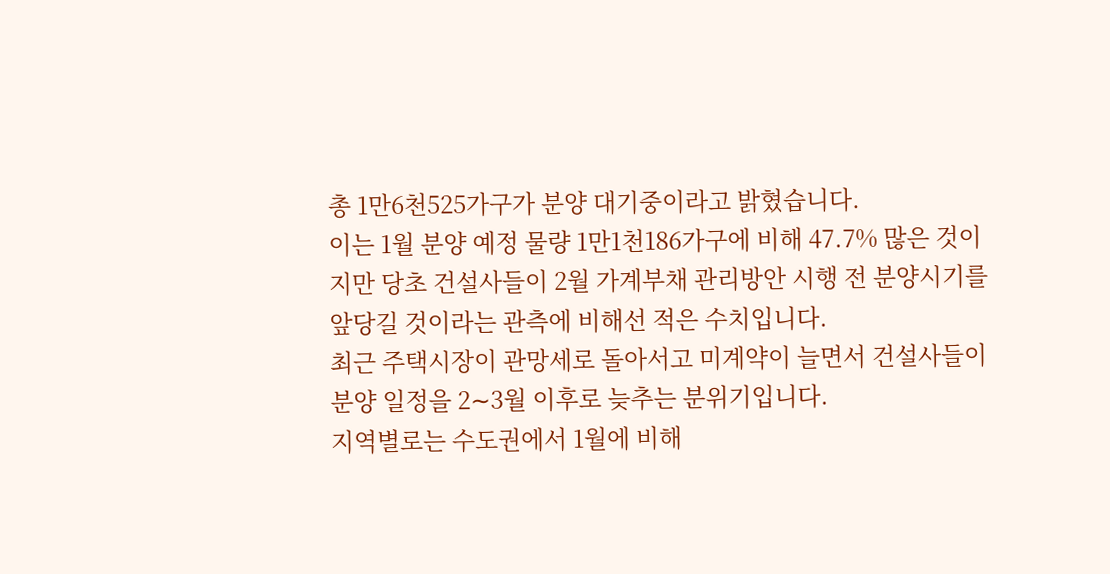총 1만6천525가구가 분양 대기중이라고 밝혔습니다.
이는 1월 분양 예정 물량 1만1천186가구에 비해 47.7% 많은 것이지만 당초 건설사들이 2월 가계부채 관리방안 시행 전 분양시기를 앞당길 것이라는 관측에 비해선 적은 수치입니다.
최근 주택시장이 관망세로 돌아서고 미계약이 늘면서 건설사들이 분양 일정을 2∼3월 이후로 늦추는 분위기입니다.
지역별로는 수도권에서 1월에 비해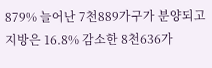879% 늘어난 7천889가구가 분양되고 지방은 16.8% 감소한 8천636가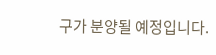구가 분양될 예정입니다.